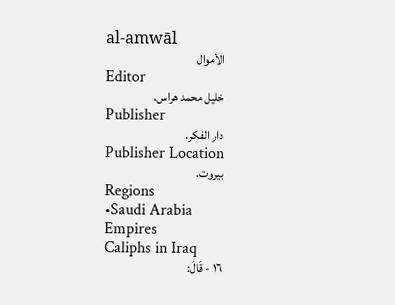al-amwāl
الأموال
Editor
خليل محمد هراس.
Publisher
دار الفكر.
Publisher Location
بيروت.
Regions
•Saudi Arabia
Empires
Caliphs in Iraq
١٦ - قَالَ: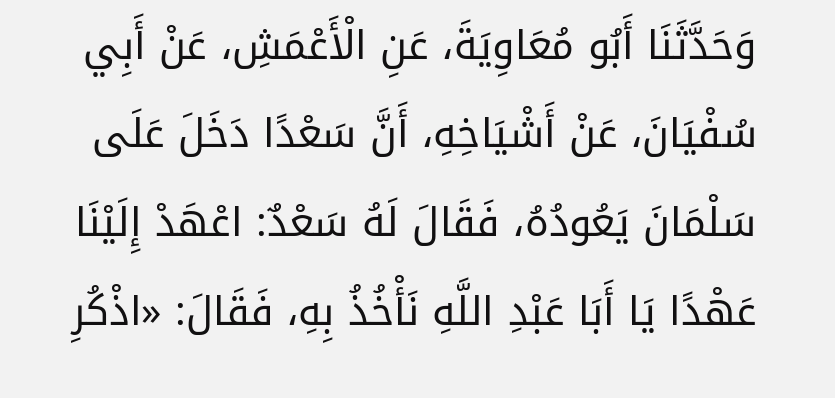وَحَدَّثَنَا أَبُو مُعَاوِيَةَ، عَنِ الْأَعْمَشِ، عَنْ أَبِي سُفْيَانَ، عَنْ أَشْيَاخِهِ، أَنَّ سَعْدًا دَخَلَ عَلَى سَلْمَانَ يَعُودُهُ، فَقَالَ لَهُ سَعْدٌ: اعْهَدْ إِلَيْنَا عَهْدًا يَا أَبَا عَبْدِ اللَّهِ نَأْخُذُ بِهِ، فَقَالَ: «اذْكُرِ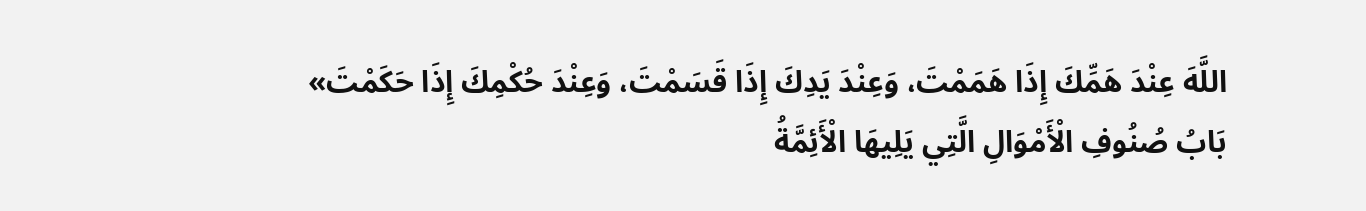اللَّهَ عِنْدَ هَمِّكَ إِذَا هَمَمْتَ، وَعِنْدَ يَدِكَ إِذَا قَسَمْتَ، وَعِنْدَ حُكْمِكَ إِذَا حَكَمْتَ»
بَابُ صُنُوفِ الْأَمْوَالِ الَّتِي يَلِيهَا الْأَئِمَّةُ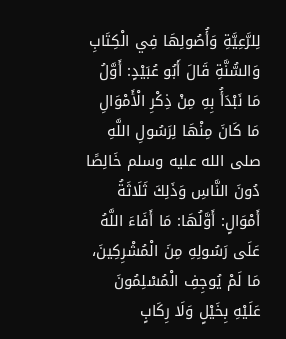لِلرَّعِيَّةِ وَأُصُولِهَا فِي الْكِتَابِ وَالسُّنَّةِ قَالَ أَبُو عُبَيْدٍ: أَوَّلُ مَا نَبْدَأُ بِهِ مِنْ ذِكْرِ الْأَمْوَالِ مَا كَانَ مِنْهَا لِرَسُولِ اللَّهِ صلى الله عليه وسلم خَالِصًا دُونَ النَّاسِ وَذَلِكَ ثَلَاثَةُ أَمْوَالٍ: أَوَّلُهَا: مَا أَفَاءَ اللَّهُ عَلَى رَسُولِهِ مِنَ الْمُشْرِكِينَ، مَا لَمْ يُوجِفِ الْمُسْلِمُونَ عَلَيْهِ بِخَيْلٍ وَلَا رِكَابٍ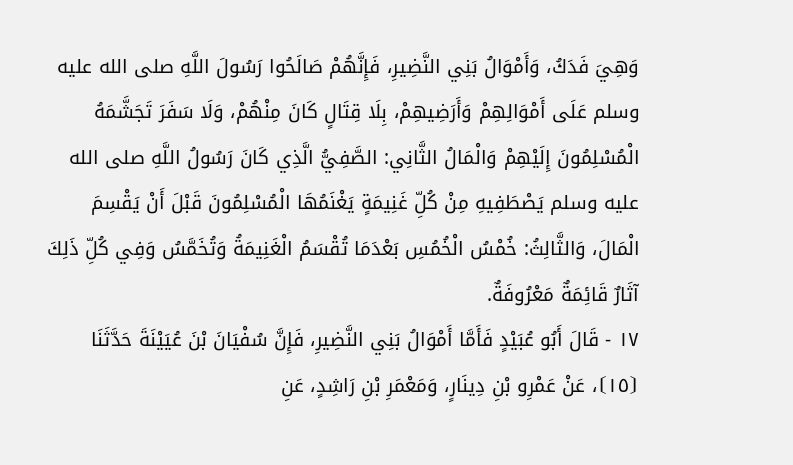وَهِيَ فَدَكُ، وَأَمْوَالُ بَنِي النَّضِيرِ، فَإِنَّهُمْ صَالَحُوا رَسُولَ اللَّهِ صلى الله عليه وسلم عَلَى أَمْوَالِهِمْ وَأَرَضِيهِمْ، بِلَا قِتَالٍ كَانَ مِنْهُمْ، وَلَا سَفَرَ تَجَشَّمَهُ الْمُسْلِمُونَ إِلَيْهِمْ وَالْمَالُ الثَّانِي: الصَّفِيُّ الَّذِي كَانَ رَسُولُ اللَّهِ صلى الله عليه وسلم يَصْطَفِيهِ مِنْ كُلِّ غَنِيمَةٍ يَغْنَمُهَا الْمُسْلِمُونَ قَبْلَ أَنْ يَقْسِمَ الْمَالَ، وَالثَّالِثُ: خُمْسُ الْخُمُسِ بَعْدَمَا تُقْسَمُ الْغَنِيمَةُ وَتُخَمَّسُ وَفِي كُلِّ ذَلِكَ آثَارٌ قَائِمَةٌ مَعْرُوفَةٌ.
١٧ - قَالَ أَبُو عُبَيْدٍ فَأَمَّا أَمْوَالُ بَنِي النَّضِيرِ، فَإِنَّ سُفْيَانَ بْنَ عُيَيْنَةَ حَدَّثَنَا ⦗١٥⦘، عَنْ عَمْرِو بْنِ دِينَارٍ، وَمَعْمَرِ بْنِ رَاشِدٍ، عَنِ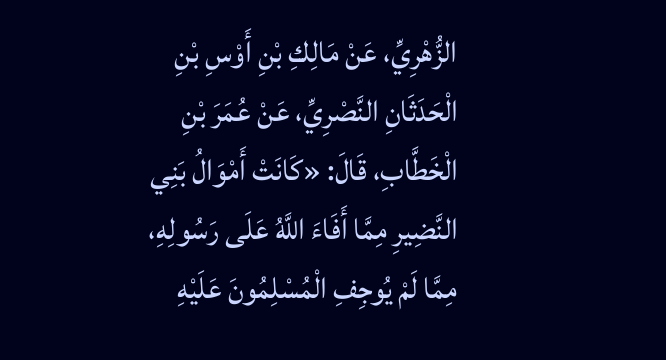الزُّهْرِيِّ، عَنْ مَالِكِ بْنِ أَوْسِ بْنِ الْحَدَثَانِ النَّصْرِيِّ، عَنْ عُمَرَ بْنِ الْخَطَّابِ، قَالَ: «كَانَتْ أَمْوَالُ بَنِي النَّضِيرِ مِمَّا أَفَاءَ اللَّهُ عَلَى رَسُولِهِ، مِمَّا لَمْ يُوجِفِ الْمُسْلِمُونَ عَلَيْهِ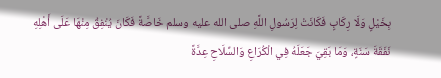بِخَيْلٍ وَلَا رِكَابٍ فَكَانَتْ لِرَسُولِ اللَّهِ صلى الله عليه وسلم خَاصَّةً فَكَانَ يُنْفِقُ مِنْهَا عَلَى أَهْلِهِ نَفَقَةَ سَنَةٍ، وَمَا بَقِيَ جَعَلَهُ فِي الْكُرَاعِ وَالسِّلَاحِ عِدَّةً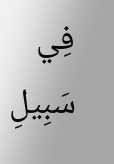فِي سَبِيلِ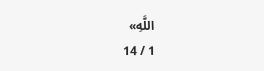اللَّهِ»
1 / 14